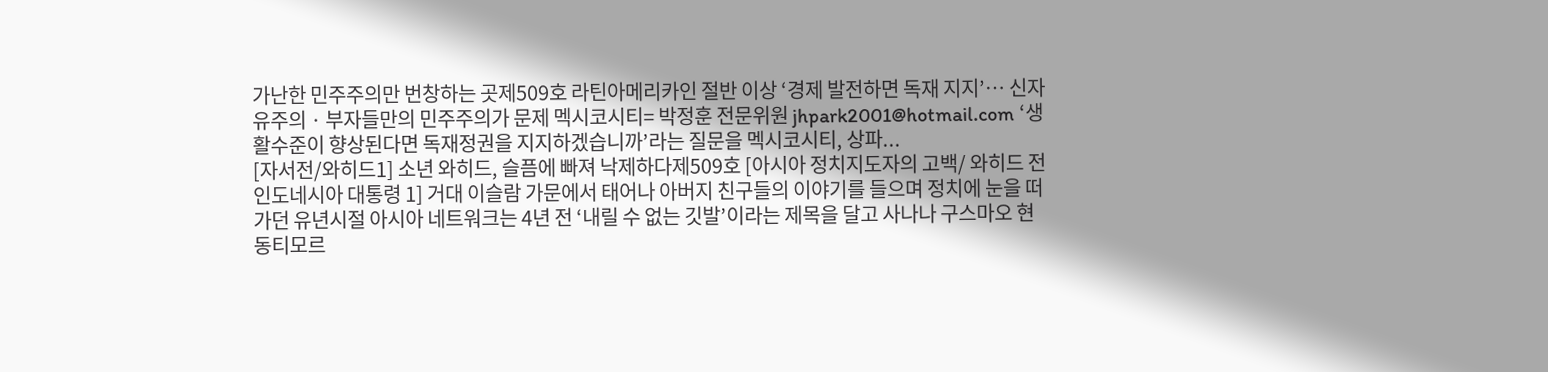가난한 민주주의만 번창하는 곳제509호 라틴아메리카인 절반 이상 ‘경제 발전하면 독재 지지’… 신자유주의 · 부자들만의 민주주의가 문제 멕시코시티= 박정훈 전문위원 jhpark2001@hotmail.com ‘생활수준이 향상된다면 독재정권을 지지하겠습니까’라는 질문을 멕시코시티, 상파...
[자서전/와히드1] 소년 와히드, 슬픔에 빠져 낙제하다제509호 [아시아 정치지도자의 고백/ 와히드 전 인도네시아 대통령 1] 거대 이슬람 가문에서 태어나 아버지 친구들의 이야기를 들으며 정치에 눈을 떠가던 유년시절 아시아 네트워크는 4년 전 ‘내릴 수 없는 깃발’이라는 제목을 달고 사나나 구스마오 현 동티모르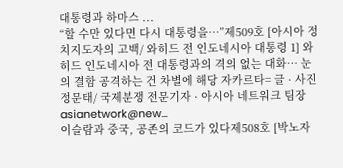대통령과 하마스 ...
“할 수만 있다면 다시 대통령을…”제509호 [아시아 정치지도자의 고백/ 와히드 전 인도네시아 대통령 1] 와히드 인도네시아 전 대통령과의 격의 없는 대화… 눈의 결함 공격하는 건 차별에 해당 자카르타= 글 · 사진 정문태/ 국제분쟁 전문기자 · 아시아 네트워크 팀장asianetwork@new...
이슬람과 중국, 공존의 코드가 있다제508호 [박노자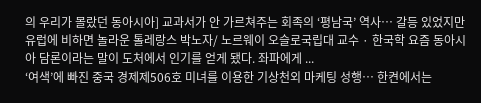의 우리가 몰랐던 동아시아] 교과서가 안 가르쳐주는 회족의 ‘평남국’ 역사… 갈등 있었지만 유럽에 비하면 놀라운 톨레랑스 박노자/ 노르웨이 오슬로국립대 교수 · 한국학 요즘 동아시아 담론이라는 말이 도처에서 인기를 얻게 됐다. 좌파에게 ...
‘여색’에 빠진 중국 경제제506호 미녀를 이용한 기상천외 마케팅 성행… 한켠에서는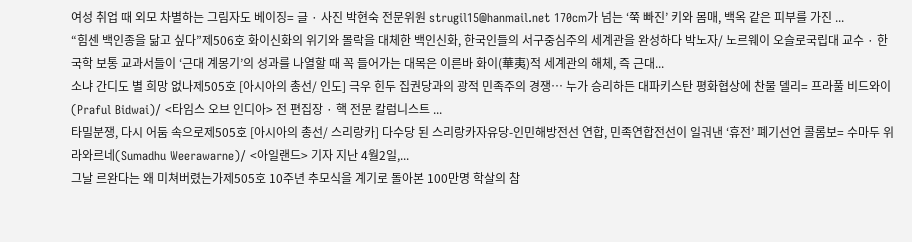여성 취업 때 외모 차별하는 그림자도 베이징= 글 · 사진 박현숙 전문위원 strugil15@hanmail.net 170cm가 넘는 ‘쭉 빠진’ 키와 몸매, 백옥 같은 피부를 가진 ...
“힘센 백인종을 닮고 싶다”제506호 화이신화의 위기와 몰락을 대체한 백인신화, 한국인들의 서구중심주의 세계관을 완성하다 박노자/ 노르웨이 오슬로국립대 교수 · 한국학 보통 교과서들이 ‘근대 계몽기’의 성과를 나열할 때 꼭 들어가는 대목은 이른바 화이(華夷)적 세계관의 해체, 즉 근대...
소냐 간디도 별 희망 없나제505호 [아시아의 총선/ 인도] 극우 힌두 집권당과의 광적 민족주의 경쟁… 누가 승리하든 대파키스탄 평화협상에 찬물 델리= 프라풀 비드와이(Praful Bidwai)/ <타임스 오브 인디아> 전 편집장 · 핵 전문 칼럼니스트 ...
타밀분쟁, 다시 어둠 속으로제505호 [아시아의 총선/ 스리랑카] 다수당 된 스리랑카자유당-인민해방전선 연합, 민족연합전선이 일궈낸 ‘휴전’ 폐기선언 콜롬보= 수마두 위라와르네(Sumadhu Weerawarne)/ <아일랜드> 기자 지난 4월2일,...
그날 르완다는 왜 미쳐버렸는가제505호 10주년 추모식을 계기로 돌아본 100만명 학살의 참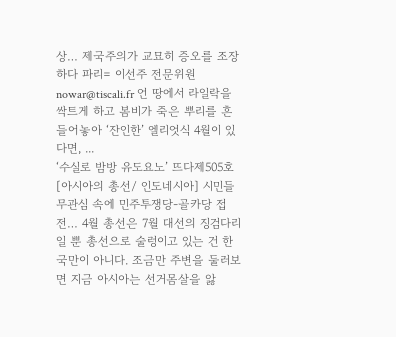상… 제국주의가 교묘히 증오를 조장하다 파리= 이선주 전문위원 nowar@tiscali.fr 언 땅에서 라일락을 싹트게 하고 봄비가 죽은 뿌리를 흔들어놓아 ‘잔인한’ 엘리엇식 4월이 있다면, ...
‘수실로 밤방 유도요노’ 뜨다제505호 [아시아의 총선/ 인도네시아] 시민들 무관심 속에 민주투쟁당-골카당 접전… 4월 총선은 7월 대선의 징검다리일 뿐 총선으로 술렁이고 있는 건 한국만이 아니다. 조금만 주변을 둘러보면 지금 아시아는 선거몸살을 앓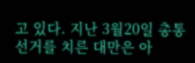고 있다. 지난 3월20일 총통 선거를 치른 대만은 아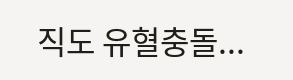직도 유혈충돌...